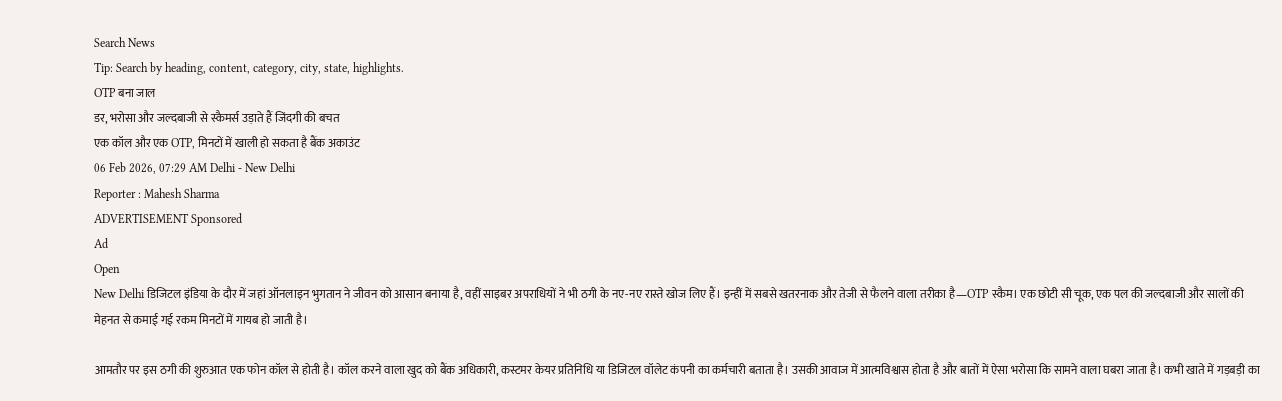Search News
Tip: Search by heading, content, category, city, state, highlights.
OTP बना जाल
डर, भरोसा और जल्दबाजी से स्कैमर्स उड़ाते हैं जिंदगी की बचत
एक कॉल और एक OTP, मिनटों में खाली हो सकता है बैंक अकाउंट
06 Feb 2026, 07:29 AM Delhi - New Delhi
Reporter : Mahesh Sharma
ADVERTISEMENT Sponsored
Ad
Open
New Delhi डिजिटल इंडिया के दौर में जहां ऑनलाइन भुगतान ने जीवन को आसान बनाया है, वहीं साइबर अपराधियों ने भी ठगी के नए-नए रास्ते खोज लिए हैं। इन्हीं में सबसे खतरनाक और तेजी से फैलने वाला तरीका है—OTP स्कैम। एक छोटी सी चूक, एक पल की जल्दबाजी और सालों की मेहनत से कमाई गई रकम मिनटों में गायब हो जाती है।

आमतौर पर इस ठगी की शुरुआत एक फोन कॉल से होती है। कॉल करने वाला खुद को बैंक अधिकारी, कस्टमर केयर प्रतिनिधि या डिजिटल वॉलेट कंपनी का कर्मचारी बताता है। उसकी आवाज में आत्मविश्वास होता है और बातों में ऐसा भरोसा कि सामने वाला घबरा जाता है। कभी खाते में गड़बड़ी का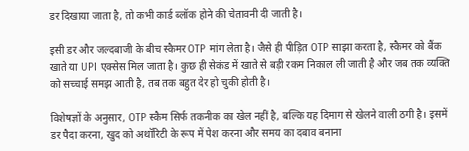डर दिखाया जाता है, तो कभी कार्ड ब्लॉक होने की चेतावनी दी जाती है।

इसी डर और जल्दबाजी के बीच स्कैमर OTP मांग लेता है। जैसे ही पीड़ित OTP साझा करता है, स्कैमर को बैंक खाते या UPI एक्सेस मिल जाता है। कुछ ही सेकंड में खाते से बड़ी रकम निकाल ली जाती है और जब तक व्यक्ति को सच्चाई समझ आती है, तब तक बहुत देर हो चुकी होती है।

विशेषज्ञों के अनुसार, OTP स्कैम सिर्फ तकनीक का खेल नहीं है, बल्कि यह दिमाग से खेलने वाली ठगी है। इसमें डर पैदा करना, खुद को अथॉरिटी के रूप में पेश करना और समय का दबाव बनाना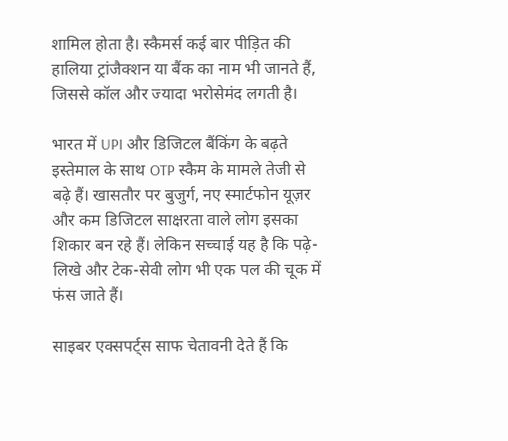शामिल होता है। स्कैमर्स कई बार पीड़ित की हालिया ट्रांजैक्शन या बैंक का नाम भी जानते हैं, जिससे कॉल और ज्यादा भरोसेमंद लगती है।

भारत में UPI और डिजिटल बैंकिंग के बढ़ते इस्तेमाल के साथ OTP स्कैम के मामले तेजी से बढ़े हैं। खासतौर पर बुजुर्ग, नए स्मार्टफोन यूज़र और कम डिजिटल साक्षरता वाले लोग इसका शिकार बन रहे हैं। लेकिन सच्चाई यह है कि पढ़े-लिखे और टेक-सेवी लोग भी एक पल की चूक में फंस जाते हैं।

साइबर एक्सपर्ट्स साफ चेतावनी देते हैं कि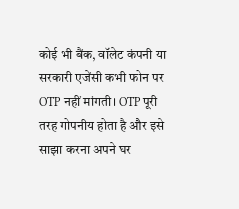कोई भी बैंक, वॉलेट कंपनी या सरकारी एजेंसी कभी फोन पर OTP नहीं मांगती। OTP पूरी तरह गोपनीय होता है और इसे साझा करना अपने घर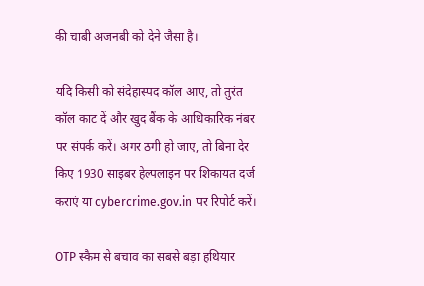की चाबी अजनबी को देने जैसा है।

यदि किसी को संदेहास्पद कॉल आए, तो तुरंत कॉल काट दें और खुद बैंक के आधिकारिक नंबर पर संपर्क करें। अगर ठगी हो जाए, तो बिना देर किए 1930 साइबर हेल्पलाइन पर शिकायत दर्ज कराएं या cybercrime.gov.in पर रिपोर्ट करें।

OTP स्कैम से बचाव का सबसे बड़ा हथियार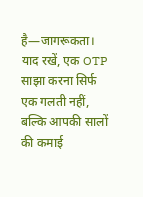है—जागरूकता। याद रखें, एक OTP साझा करना सिर्फ एक गलती नहीं, बल्कि आपकी सालों की कमाई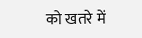को खतरे में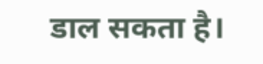डाल सकता है।